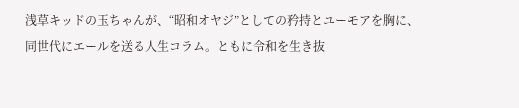浅草キッドの玉ちゃんが、“昭和オヤジ”としての矜持とユーモアを胸に、同世代にエールを送る人生コラム。ともに令和を生き抜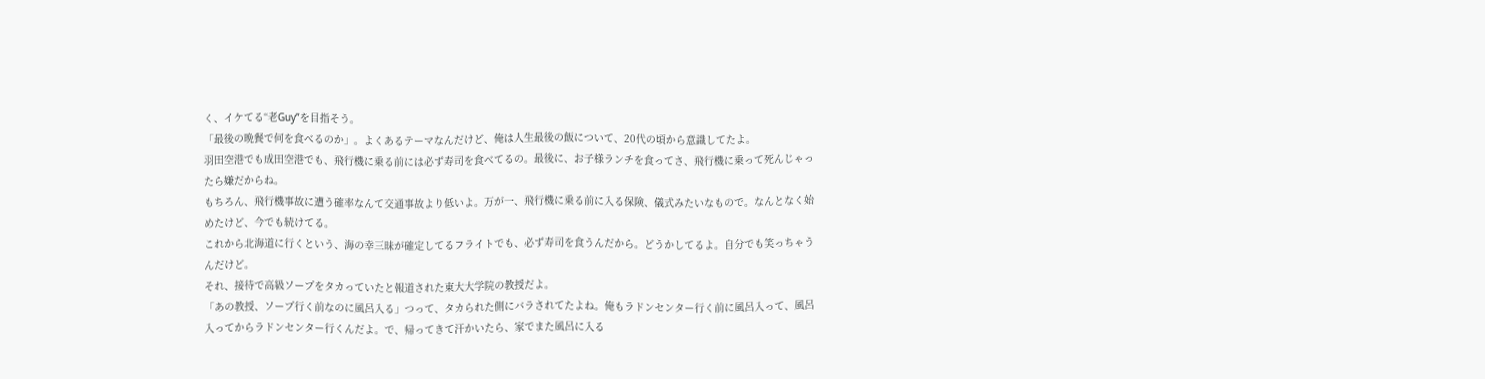く、イケてる“老Guy”を目指そう。
「最後の晩餐で何を食べるのか」。よくあるテーマなんだけど、俺は人生最後の飯について、20代の頃から意識してたよ。
羽田空港でも成田空港でも、飛行機に乗る前には必ず寿司を食べてるの。最後に、お子様ランチを食ってさ、飛行機に乗って死んじゃったら嫌だからね。
もちろん、飛行機事故に遭う確率なんて交通事故より低いよ。万が一、飛行機に乗る前に入る保険、儀式みたいなもので。なんとなく始めたけど、今でも続けてる。
これから北海道に行くという、海の幸三昧が確定してるフライトでも、必ず寿司を食うんだから。どうかしてるよ。自分でも笑っちゃうんだけど。
それ、接待で高級ソープをタカっていたと報道された東大大学院の教授だよ。
「あの教授、ソープ行く前なのに風呂入る」つって、タカられた側にバラされてたよね。俺もラドンセンター行く前に風呂入って、風呂入ってからラドンセンター行くんだよ。で、帰ってきて汗かいたら、家でまた風呂に入る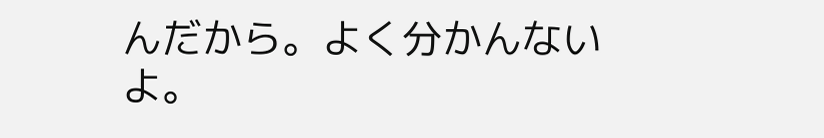んだから。よく分かんないよ。